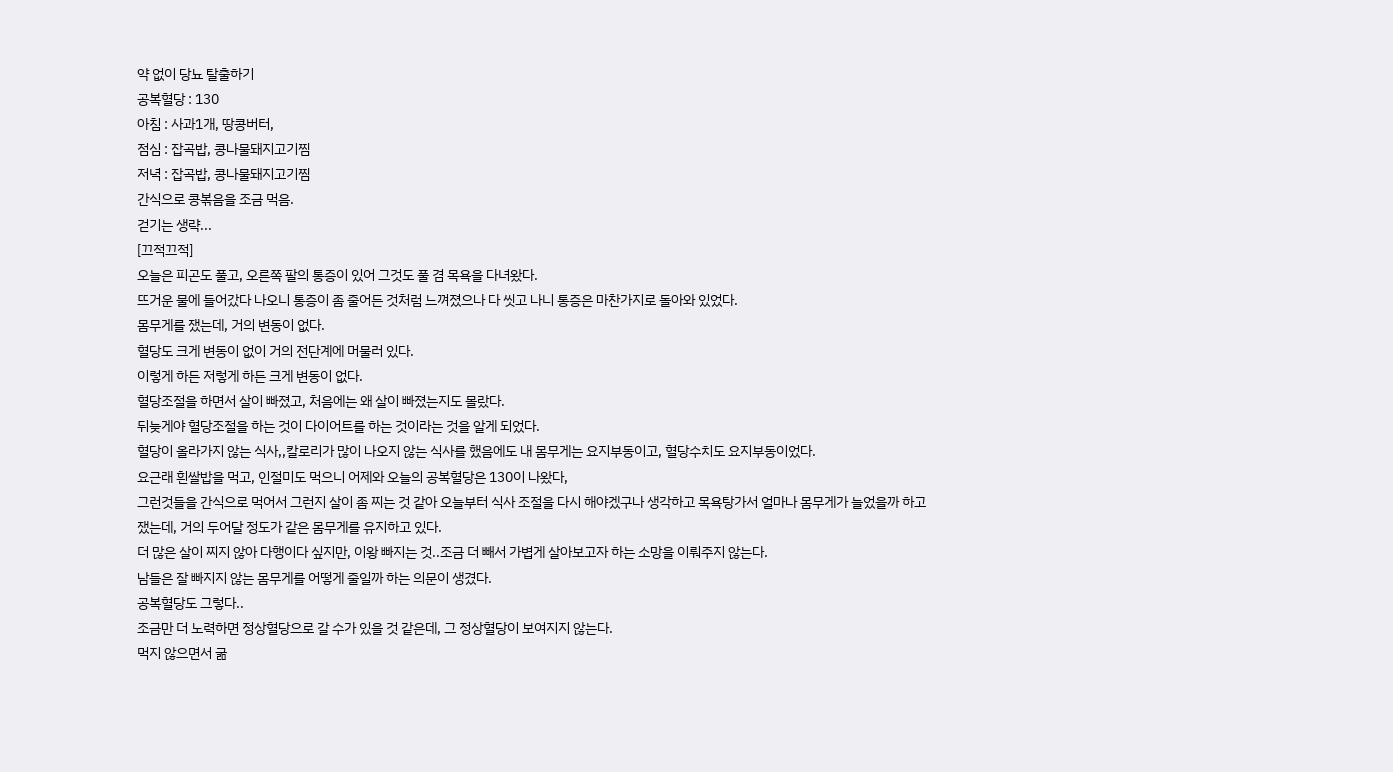약 없이 당뇨 탈출하기
공복혈당 : 130
아침 : 사과1개, 땅콩버터,
점심 : 잡곡밥, 콩나물돼지고기찜
저녁 : 잡곡밥, 콩나물돼지고기찜
간식으로 콩볶음을 조금 먹음.
걷기는 생략...
[끄적끄적]
오늘은 피곤도 풀고, 오른쪽 팔의 통증이 있어 그것도 풀 겸 목욕을 다녀왔다.
뜨거운 물에 들어갔다 나오니 통증이 좀 줄어든 것처럼 느껴졌으나 다 씻고 나니 통증은 마찬가지로 돌아와 있었다.
몸무게를 쟀는데, 거의 변동이 없다.
혈당도 크게 변동이 없이 거의 전단계에 머물러 있다.
이렇게 하든 저렇게 하든 크게 변동이 없다.
혈당조절을 하면서 살이 빠졌고, 처음에는 왜 살이 빠졌는지도 몰랐다.
뒤늦게야 혈당조절을 하는 것이 다이어트를 하는 것이라는 것을 알게 되었다.
혈당이 올라가지 않는 식사,,칼로리가 많이 나오지 않는 식사를 했음에도 내 몸무게는 요지부동이고, 혈당수치도 요지부동이었다.
요근래 흰쌀밥을 먹고, 인절미도 먹으니 어제와 오늘의 공복혈당은 130이 나왔다,
그런것들을 간식으로 먹어서 그런지 살이 좀 찌는 것 같아 오늘부터 식사 조절을 다시 해야겠구나 생각하고 목욕탕가서 얼마나 몸무게가 늘었을까 하고 쟀는데, 거의 두어달 정도가 같은 몸무게를 유지하고 있다.
더 많은 살이 찌지 않아 다행이다 싶지만, 이왕 빠지는 것..조금 더 빼서 가볍게 살아보고자 하는 소망을 이뤄주지 않는다.
남들은 잘 빠지지 않는 몸무게를 어떻게 줄일까 하는 의문이 생겼다.
공복혈당도 그렇다..
조금만 더 노력하면 정상혈당으로 갈 수가 있을 것 같은데, 그 정상혈당이 보여지지 않는다.
먹지 않으면서 굶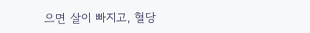으면 살이 빠지고, 혈당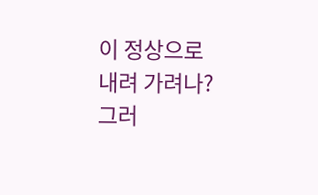이 정상으로 내려 가려나?
그러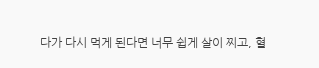다가 다시 먹게 된다면 너무 쉽게 살이 찌고, 혈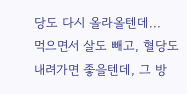당도 다시 올라올텐데...
먹으면서 살도 빼고, 혈당도 내려가면 좋을텐데, 그 방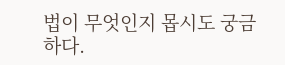법이 무엇인지 몹시도 궁금하다.